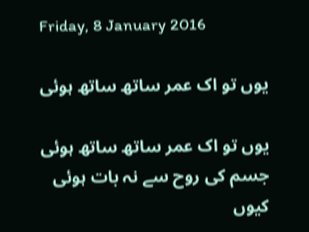Friday, 8 January 2016

یوں تو اک عمر ساتھ ساتھ ہوئی

یوں تو اک عمر ساتھ ساتھ ہوئی
جسم کی روح سے نہ بات ہوئی
کیوں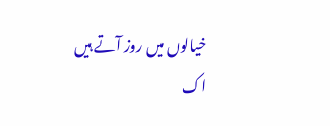خیالوں میں روز آتے ہیں
اک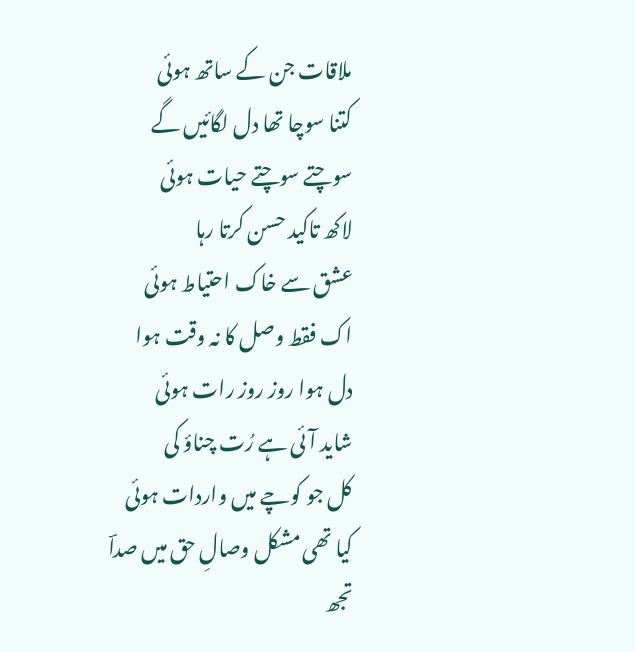ملاقات جن کے ساتھ ہوئی
کتنا سوچا تھا دل لگائیں گے
سوچتے سوچتے حیات ہوئی
لاکھ تاکید حسن کرتا رہا
عشق سے خاک احتیاط ہوئی
اک فقط وصل کا نہ وقت ہوا
دل ہوا روز روز رات ہوئی
شاید آئی ہے رُت چناؤ کی
کل جو کوچے میں واردات ہوئی
کیا تھی مشکل وصالِ حق میں صداؔ
تجھ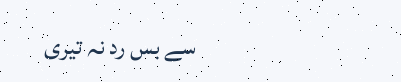سے بس رد نہ تیری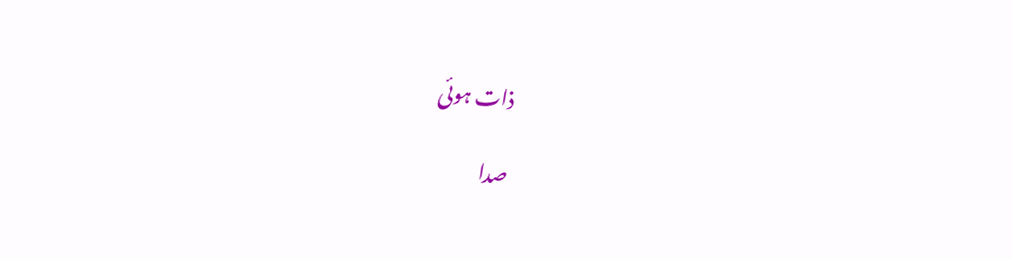ذات ہوئی

صدا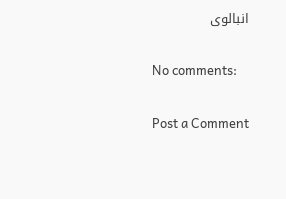انبالوی

No comments:

Post a Comment